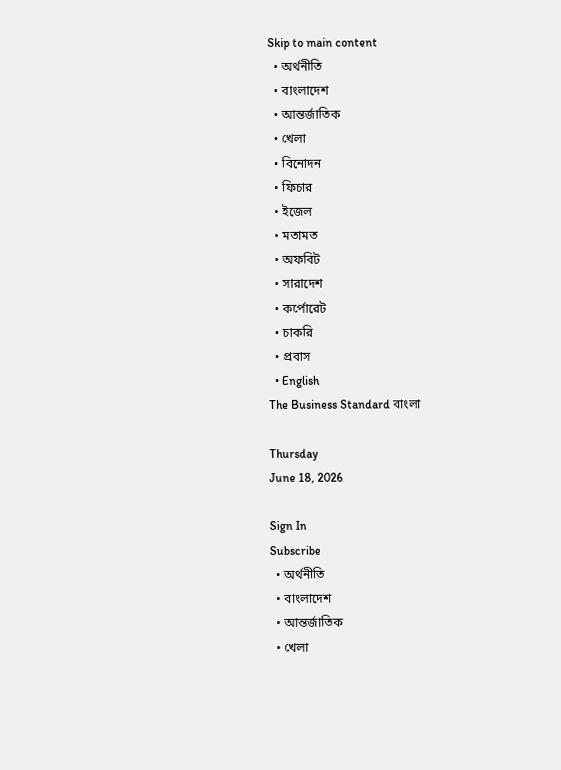Skip to main content
  • অর্থনীতি
  • বাংলাদেশ
  • আন্তর্জাতিক
  • খেলা
  • বিনোদন
  • ফিচার
  • ইজেল
  • মতামত
  • অফবিট
  • সারাদেশ
  • কর্পোরেট
  • চাকরি
  • প্রবাস
  • English
The Business Standard বাংলা

Thursday
June 18, 2026

Sign In
Subscribe
  • অর্থনীতি
  • বাংলাদেশ
  • আন্তর্জাতিক
  • খেলা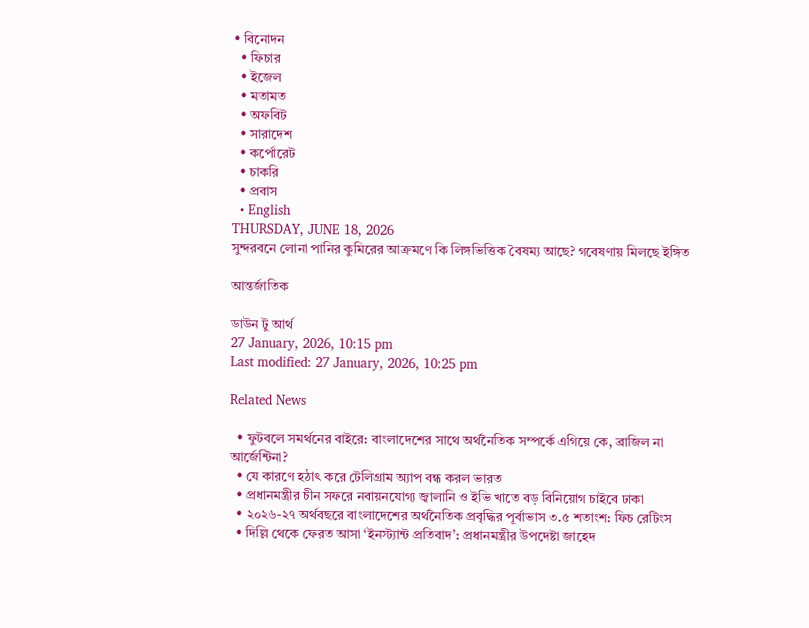• বিনোদন
  • ফিচার
  • ইজেল
  • মতামত
  • অফবিট
  • সারাদেশ
  • কর্পোরেট
  • চাকরি
  • প্রবাস
  • English
THURSDAY, JUNE 18, 2026
সুন্দরবনে লোনা পানির কুমিরের আক্রমণে কি লিঙ্গভিত্তিক বৈষম্য আছে? গবেষণায় মিলছে ইঙ্গিত

আন্তর্জাতিক

ডাউন টু আর্থ
27 January, 2026, 10:15 pm
Last modified: 27 January, 2026, 10:25 pm

Related News

  • ফুটবলে সমর্থনের বাইরে: বাংলাদেশের সাথে অর্থনৈতিক সম্পর্কে এগিয়ে কে, ব্রাজিল না আর্জেন্টিনা?
  • যে কারণে হঠাৎ করে টেলিগ্রাম অ্যাপ বন্ধ করল ভারত
  • প্রধানমন্ত্রীর চীন সফরে নবায়নযোগ্য জ্বালানি ও ইভি খাতে বড় বিনিয়োগ চাইবে ঢাকা
  • ২০২৬-২৭ অর্থবছরে বাংলাদেশের অর্থনৈতিক প্রবৃদ্ধির পূর্বাভাস ৩.৫ শতাংশ: ফিচ রেটিংস
  • দিল্লি থেকে ফেরত আসা ‘ইনস্ট্যান্ট প্রতিবাদ’: প্রধানমন্ত্রীর উপদেষ্টা জাহেদ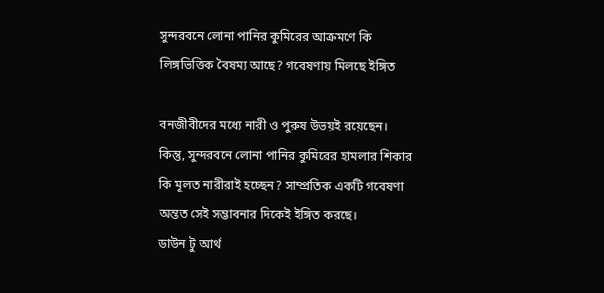সুন্দরবনে লোনা পানির কুমিরের আক্রমণে কি লিঙ্গভিত্তিক বৈষম্য আছে? গবেষণায় মিলছে ইঙ্গিত

বনজীবীদের মধ্যে নারী ও পুরুষ উভয়ই রয়েছেন। কিন্তু, সুন্দরবনে লোনা পানির কুমিরের হামলার শিকার কি মূলত নারীরাই হচ্ছেন? সাম্প্রতিক একটি গবেষণা অন্তত সেই সম্ভাবনার দিকেই ইঙ্গিত করছে।
ডাউন টু আর্থ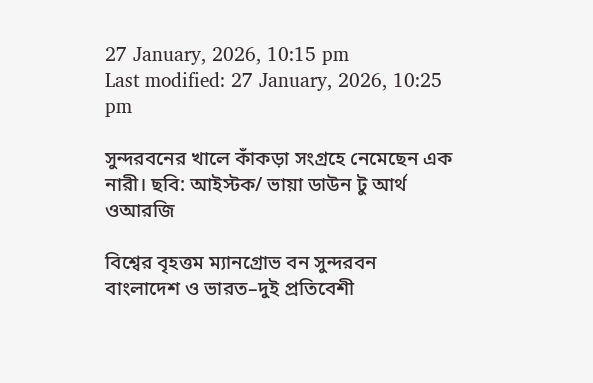27 January, 2026, 10:15 pm
Last modified: 27 January, 2026, 10:25 pm

সুন্দরবনের খালে কাঁকড়া সংগ্রহে নেমেছেন এক নারী। ছবি: আইস্টক/ ভায়া ডাউন টু আর্থ ওআরজি

বিশ্বের বৃহত্তম ম্যানগ্রোভ বন সুন্দরবন বাংলাদেশ ও ভারত–দুই প্রতিবেশী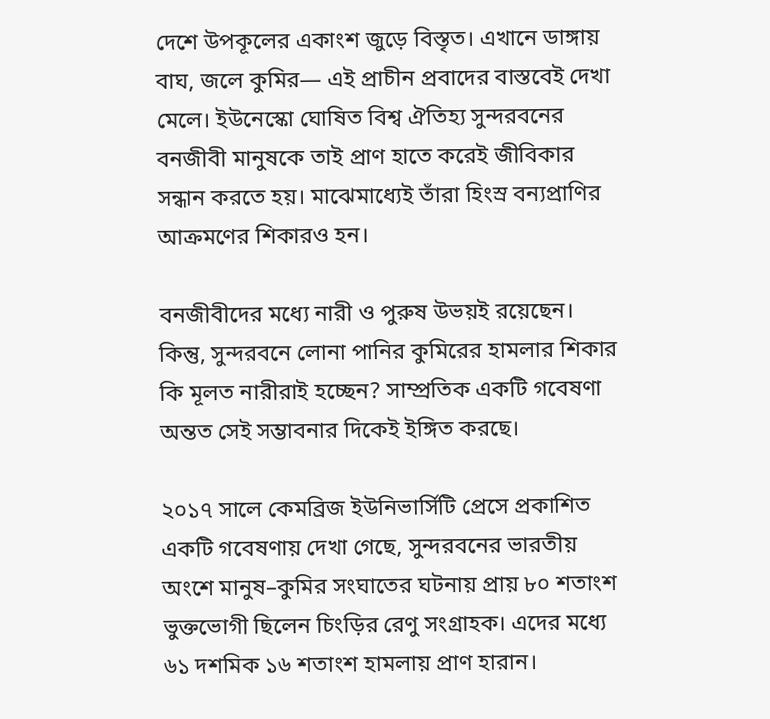দেশে উপকূলের একাংশ জুড়ে বিস্তৃত। এখানে ডাঙ্গায় বাঘ, জলে কুমির— এই প্রাচীন প্রবাদের বাস্তবেই দেখা মেলে। ইউনেস্কো ঘোষিত বিশ্ব ঐতিহ্য সুন্দরবনের বনজীবী মানুষকে তাই প্রাণ হাতে করেই জীবিকার সন্ধান করতে হয়। মাঝেমাধ্যেই তাঁরা হিংস্র বন্যপ্রাণির আক্রমণের শিকারও হন।

বনজীবীদের মধ্যে নারী ও পুরুষ উভয়ই রয়েছেন। কিন্তু, সুন্দরবনে লোনা পানির কুমিরের হামলার শিকার কি মূলত নারীরাই হচ্ছেন? সাম্প্রতিক একটি গবেষণা অন্তত সেই সম্ভাবনার দিকেই ইঙ্গিত করছে।

২০১৭ সালে কেমব্রিজ ইউনিভার্সিটি প্রেসে প্রকাশিত একটি গবেষণায় দেখা গেছে, সুন্দরবনের ভারতীয় অংশে মানুষ–কুমির সংঘাতের ঘটনায় প্রায় ৮০ শতাংশ ভুক্তভোগী ছিলেন চিংড়ির রেণু সংগ্রাহক। এদের মধ্যে ৬১ দশমিক ১৬ শতাংশ হামলায় প্রাণ হারান।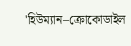'হিউম্যান–ক্রোকোডাইল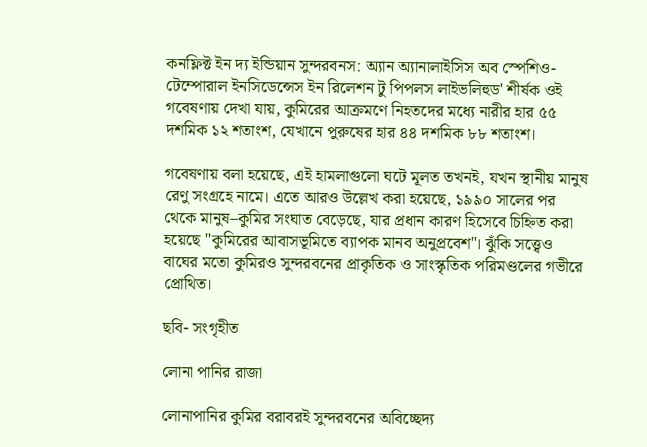কনফ্লিক্ট ইন দ্য ইন্ডিয়ান সুন্দরবনস: অ্যান অ্যানালাইসিস অব স্পেশিও-টেম্পোরাল ইনসিডেন্সেস ইন রিলেশন টু পিপলস লাইভলিহুড' শীর্ষক ওই গবেষণায় দেখা যায়, কুমিরের আক্রমণে নিহতদের মধ্যে নারীর হার ৫৫ দশমিক ১২ শতাংশ, যেখানে পুরুষের হার ৪৪ দশমিক ৮৮ শতাংশ।

গবেষণায় বলা হয়েছে, এই হামলাগুলো ঘটে মূলত তখনই, যখন স্থানীয় মানুষ রেণু সংগ্রহে নামে। এতে আরও উল্লেখ করা হয়েছে, ১৯৯০ সালের পর থেকে মানুষ–কুমির সংঘাত বেড়েছে, যার প্রধান কারণ হিসেবে চিহ্নিত করা হয়েছে "কুমিরের আবাসভূমিতে ব্যাপক মানব অনুপ্রবেশ"। ঝুঁকি সত্ত্বেও বাঘের মতো কুমিরও সুন্দরবনের প্রাকৃতিক ও সাংস্কৃতিক পরিমণ্ডলের গভীরে প্রোথিত।

ছবি- সংগৃহীত

লোনা পানির রাজা

লোনাপানির কুমির বরাবরই সুন্দরবনের অবিচ্ছেদ্য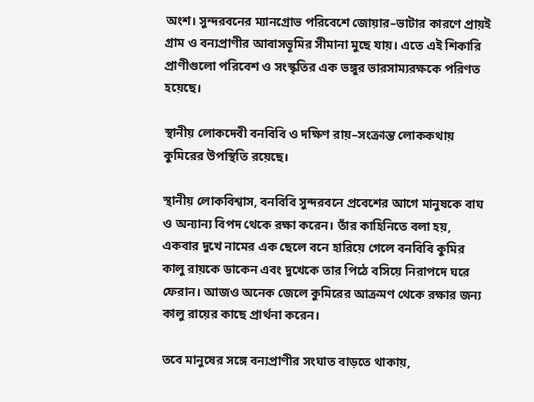অংশ। সুন্দরবনের ম্যানগ্রোভ পরিবেশে জোয়ার–ভাটার কারণে প্রায়ই গ্রাম ও বন্যপ্রাণীর আবাসভূমির সীমানা মুছে যায়। এতে এই শিকারি প্রাণীগুলো পরিবেশ ও সংস্কৃতির এক ভঙ্গুর ভারসাম্যরক্ষকে পরিণত হয়েছে।

স্থানীয় লোকদেবী বনবিবি ও দক্ষিণ রায়–সংক্রান্ত লোককথায় কুমিরের উপস্থিতি রয়েছে।

স্থানীয় লোকবিশ্বাস, বনবিবি সুন্দরবনে প্রবেশের আগে মানুষকে বাঘ ও অন্যান্য বিপদ থেকে রক্ষা করেন। তাঁর কাহিনিতে বলা হয়, একবার দুখে নামের এক ছেলে বনে হারিয়ে গেলে বনবিবি কুমির কালু রায়কে ডাকেন এবং দুখেকে তার পিঠে বসিয়ে নিরাপদে ঘরে ফেরান। আজও অনেক জেলে কুমিরের আক্রমণ থেকে রক্ষার জন্য কালু রায়ের কাছে প্রার্থনা করেন।

তবে মানুষের সঙ্গে বন্যপ্রাণীর সংঘাত বাড়তে থাকায়,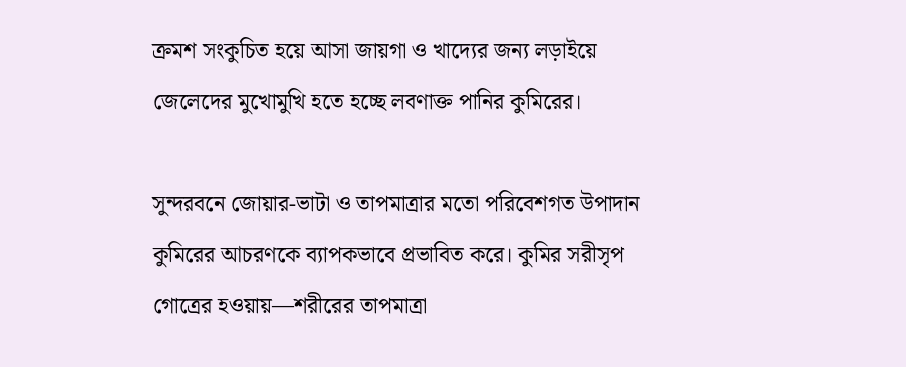ক্রমশ সংকুচিত হয়ে আসা জায়গা ও খাদ্যের জন্য লড়াইয়ে জেলেদের মুখোমুখি হতে হচ্ছে লবণাক্ত পানির কুমিরের।

সুন্দরবনে জোয়ার-ভাটা ও তাপমাত্রার মতো পরিবেশগত উপাদান কুমিরের আচরণকে ব্যাপকভাবে প্রভাবিত করে। কুমির সরীসৃপ গোত্রের হওয়ায়—শরীরের তাপমাত্রা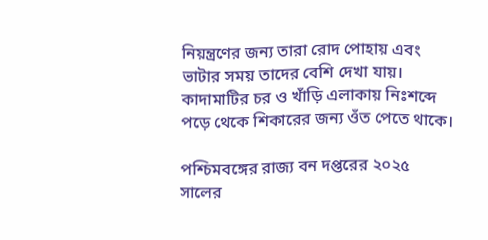নিয়ন্ত্রণের জন্য তারা রোদ পোহায় এবং ভাটার সময় তাদের বেশি দেখা যায়। কাদামাটির চর ও খাঁড়ি এলাকায় নিঃশব্দে পড়ে থেকে শিকারের জন্য ওঁত পেতে থাকে।

পশ্চিমবঙ্গের রাজ্য বন দপ্তরের ২০২৫ সালের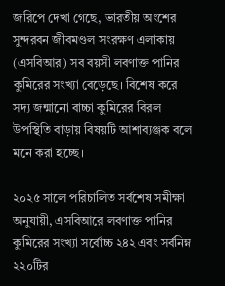জরিপে দেখা গেছে, ভারতীয় অংশের সুন্দরবন জীবমণ্ডল সংরক্ষণ এলাকায় (এসবিআর) সব বয়সী লবণাক্ত পানির কুমিরের সংখ্যা বেড়েছে। বিশেষ করে সদ্য জন্মানো বাচ্চা কুমিরের বিরল উপস্থিতি বাড়ায় বিষয়টি আশাব্যঞ্জক বলে মনে করা হচ্ছে।

২০২৫ সালে পরিচালিত সর্বশেষ সমীক্ষা অনুযায়ী, এসবিআরে লবণাক্ত পানির কুমিরের সংখ্যা সর্বোচ্চ ২৪২ এবং সর্বনিম্ন ২২০টির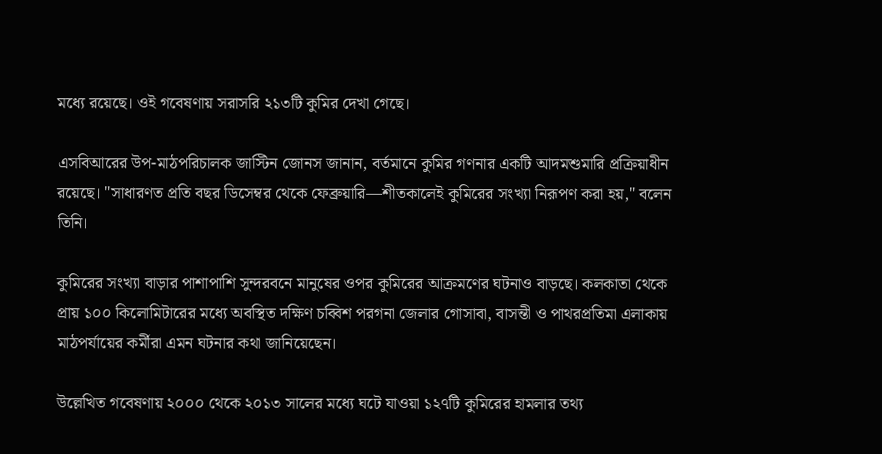মধ্যে রয়েছে। ওই গবেষণায় সরাসরি ২১৩টি কুমির দেখা গেছে।

এসবিআরের উপ-মাঠপরিচালক জাস্টিন জোনস জানান, বর্তমানে কুমির গণনার একটি আদমশুমারি প্রক্রিয়াধীন রয়েছে। "সাধারণত প্রতি বছর ডিসেম্বর থেকে ফেব্রুয়ারি—শীতকালেই কুমিরের সংখ্যা নিরূপণ করা হয়," বলেন তিনি।

কুমিরের সংখ্যা বাড়ার পাশাপাশি সুন্দরবনে মানুষের ওপর কুমিরের আক্রমণের ঘটনাও বাড়ছে। কলকাতা থেকে প্রায় ১০০ কিলোমিটারের মধ্যে অবস্থিত দক্ষিণ চব্বিশ পরগনা জেলার গোসাবা, বাসন্তী ও পাথরপ্রতিমা এলাকায় মাঠপর্যায়ের কর্মীরা এমন ঘটনার কথা জানিয়েছেন।

উল্লেখিত গবেষণায় ২০০০ থেকে ২০১৩ সালের মধ্যে ঘটে যাওয়া ১২৭টি কুমিরের হামলার তথ্য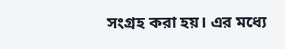সংগ্রহ করা হয়। এর মধ্যে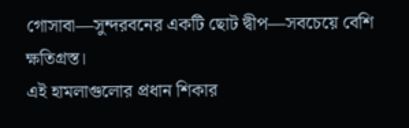গোসাবা—সুন্দরবনের একটি ছোট দ্বীপ—সবচেয়ে বেশি ক্ষতিগ্রস্ত।
এই হামলাগুলোর প্রধান শিকার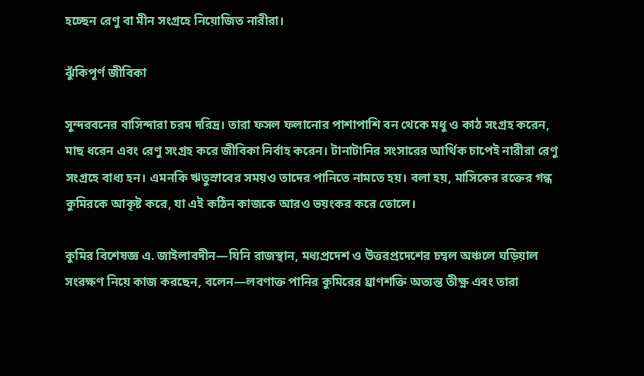হচ্ছেন রেণু বা মীন সংগ্রহে নিয়োজিত নারীরা।

ঝুঁকিপূর্ণ জীবিকা

সুন্দরবনের বাসিন্দারা চরম দরিদ্র। তারা ফসল ফলানোর পাশাপাশি বন থেকে মধু ও কাঠ সংগ্রহ করেন, মাছ ধরেন এবং রেণু সংগ্রহ করে জীবিকা নির্বাহ করেন। টানাটানির সংসারের আর্থিক চাপেই নারীরা রেণু সংগ্রহে বাধ্য হন। এমনকি ঋতুস্রাবের সময়ও তাদের পানিতে নামতে হয়। বলা হয়, মাসিকের রক্তের গন্ধ কুমিরকে আকৃষ্ট করে, যা এই কঠিন কাজকে আরও ভয়ংকর করে তোলে।

কুমির বিশেষজ্ঞ এ. জাইলাবদীন—যিনি রাজস্থান, মধ্যপ্রদেশ ও উত্তরপ্রদেশের চম্বল অঞ্চলে ঘড়িয়াল সংরক্ষণ নিয়ে কাজ করছেন, বলেন—লবণাক্ত পানির কুমিরের ঘ্রাণশক্তি অত্যন্ত তীক্ষ্ণ এবং তারা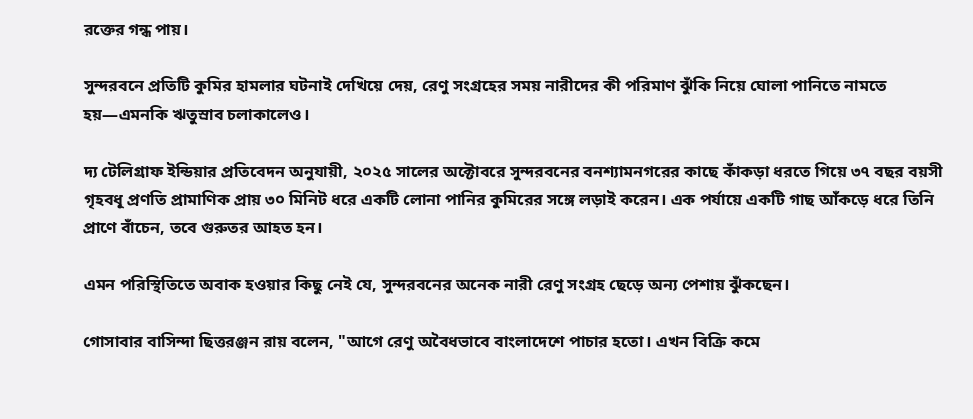রক্তের গন্ধ পায়।

সুন্দরবনে প্রতিটি কুমির হামলার ঘটনাই দেখিয়ে দেয়, রেণু সংগ্রহের সময় নারীদের কী পরিমাণ ঝুঁকি নিয়ে ঘোলা পানিতে নামতে হয়—এমনকি ঋতুস্রাব চলাকালেও।

দ্য টেলিগ্রাফ ইন্ডিয়ার প্রতিবেদন অনুযায়ী, ২০২৫ সালের অক্টোবরে সুন্দরবনের বনশ্যামনগরের কাছে কাঁকড়া ধরতে গিয়ে ৩৭ বছর বয়সী গৃহবধূ প্রণতি প্রামাণিক প্রায় ৩০ মিনিট ধরে একটি লোনা পানির কুমিরের সঙ্গে লড়াই করেন। এক পর্যায়ে একটি গাছ আঁকড়ে ধরে তিনি প্রাণে বাঁচেন, তবে গুরুতর আহত হন।

এমন পরিস্থিতিতে অবাক হওয়ার কিছু নেই যে, সুন্দরবনের অনেক নারী রেণু সংগ্রহ ছেড়ে অন্য পেশায় ঝুঁকছেন।

গোসাবার বাসিন্দা ছিত্তরঞ্জন রায় বলেন, "আগে রেণু অবৈধভাবে বাংলাদেশে পাচার হতো। এখন বিক্রি কমে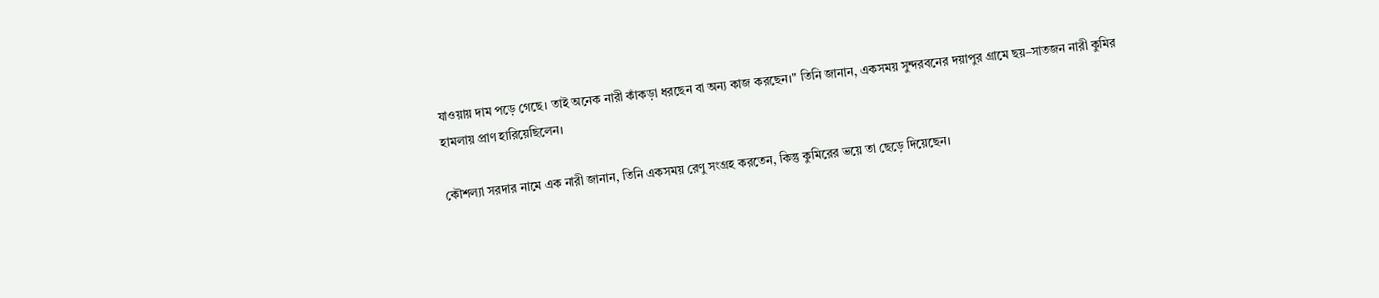যাওয়ায় দাম পড়ে গেছে। তাই অনেক নারী কাঁকড়া ধরছেন বা অন্য কাজ করছেন।" তিনি জানান, একসময় সুন্দরবনের দয়াপুর গ্রামে ছয়–সাতজন নারী কুমির হামলায় প্রাণ হারিয়েছিলেন।

কৌশল্যা সরদার নামে এক নারী জানান, তিনি একসময় রেণু সংগ্রহ করতেন, কিন্তু কুমিরের ভয়ে তা ছেড়ে দিয়েছেন।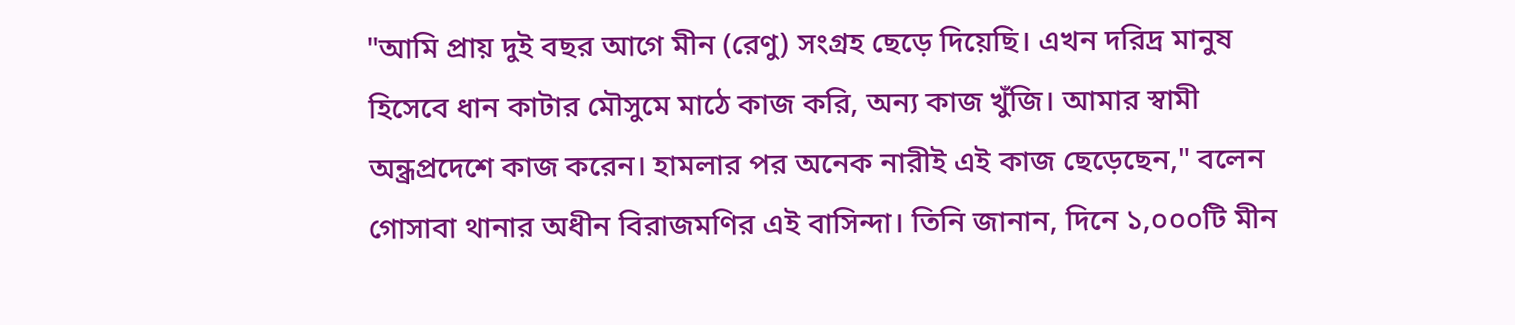"আমি প্রায় দুই বছর আগে মীন (রেণু) সংগ্রহ ছেড়ে দিয়েছি। এখন দরিদ্র মানুষ হিসেবে ধান কাটার মৌসুমে মাঠে কাজ করি, অন্য কাজ খুঁজি। আমার স্বামী অন্ধ্রপ্রদেশে কাজ করেন। হামলার পর অনেক নারীই এই কাজ ছেড়েছেন," বলেন গোসাবা থানার অধীন বিরাজমণির এই বাসিন্দা। তিনি জানান, দিনে ১,০০০টি মীন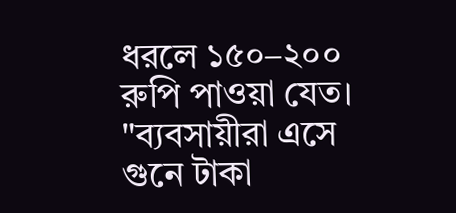ধরলে ১৫০–২০০ রুপি পাওয়া যেত। "ব্যবসায়ীরা এসে গুনে টাকা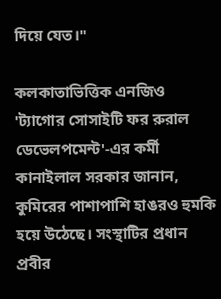দিয়ে যেত।"

কলকাতাভিত্তিক এনজিও 'ট্যাগোর সোসাইটি ফর রুরাল ডেভেলপমেন্ট'-এর কর্মী কানাইলাল সরকার জানান, কুমিরের পাশাপাশি হাঙরও হুমকি হয়ে উঠেছে। সংস্থাটির প্রধান প্রবীর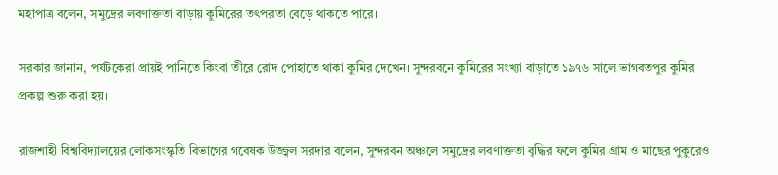মহাপাত্র বলেন, সমুদ্রের লবণাক্ততা বাড়ায় কুমিরের তৎপরতা বেড়ে থাকতে পারে।

সরকার জানান, পর্যটকেরা প্রায়ই পানিতে কিংবা তীরে রোদ পোহাতে থাকা কুমির দেখেন। সুন্দরবনে কুমিরের সংখ্যা বাড়াতে ১৯৭৬ সালে ভাগবতপুর কুমির প্রকল্প শুরু করা হয়।

রাজশাহী বিশ্ববিদ্যালয়ের লোকসংস্কৃতি বিভাগের গবেষক উজ্জ্বল সরদার বলেন, সুন্দরবন অঞ্চলে সমুদ্রের লবণাক্ততা বৃদ্ধির ফলে কুমির গ্রাম ও মাছের পুকুরেও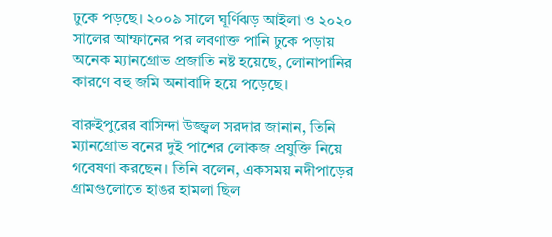ঢুকে পড়ছে। ২০০৯ সালে ঘূর্ণিঝড় আইলা ও ২০২০ সালের আম্ফানের পর লবণাক্ত পানি ঢুকে পড়ায় অনেক ম্যানগ্রোভ প্রজাতি নষ্ট হয়েছে, লোনাপানির কারণে বহু জমি অনাবাদি হয়ে পড়েছে।

বারুইপুরের বাসিন্দা উজ্জ্বল সরদার জানান, তিনি ম্যানগ্রোভ বনের দুই পাশের লোকজ প্রযুক্তি নিয়ে গবেষণা করছেন। তিনি বলেন, একসময় নদীপাড়ের গ্রামগুলোতে হাঙর হামলা ছিল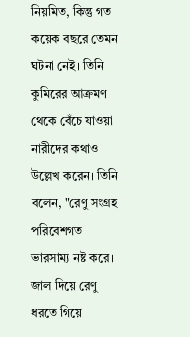নিয়মিত, কিন্তু গত কয়েক বছরে তেমন ঘটনা নেই। তিনি কুমিরের আক্রমণ থেকে বেঁচে যাওয়া নারীদের কথাও উল্লেখ করেন। তিনি বলেন, "রেণু সংগ্রহ পরিবেশগত ভারসাম্য নষ্ট করে। জাল দিয়ে রেণু ধরতে গিয়ে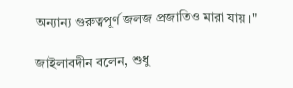অন্যান্য গুরুত্বপূর্ণ জলজ প্রজাতিও মারা যায়।"

জাইলাবদীন বলেন, শুধু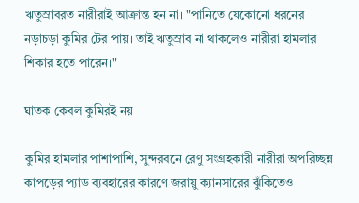ঋতুস্রাবরত নারীরাই আক্রান্ত হন না। "পানিতে যেকোনো ধরনের নড়াচড়া কুমির টের পায়। তাই ঋতুস্রাব না থাকলেও নারীরা হামলার শিকার হতে পারেন।"

ঘাতক কেবল কুমিরই নয়

কুমির হামলার পাশাপাশি, সুন্দরবনে রেণু সংগ্রহকারী নারীরা অপরিচ্ছন্ন কাপড়ের প্যাড ব্যবহারের কারণে জরায়ু ক্যানসারের ঝুঁকিতেও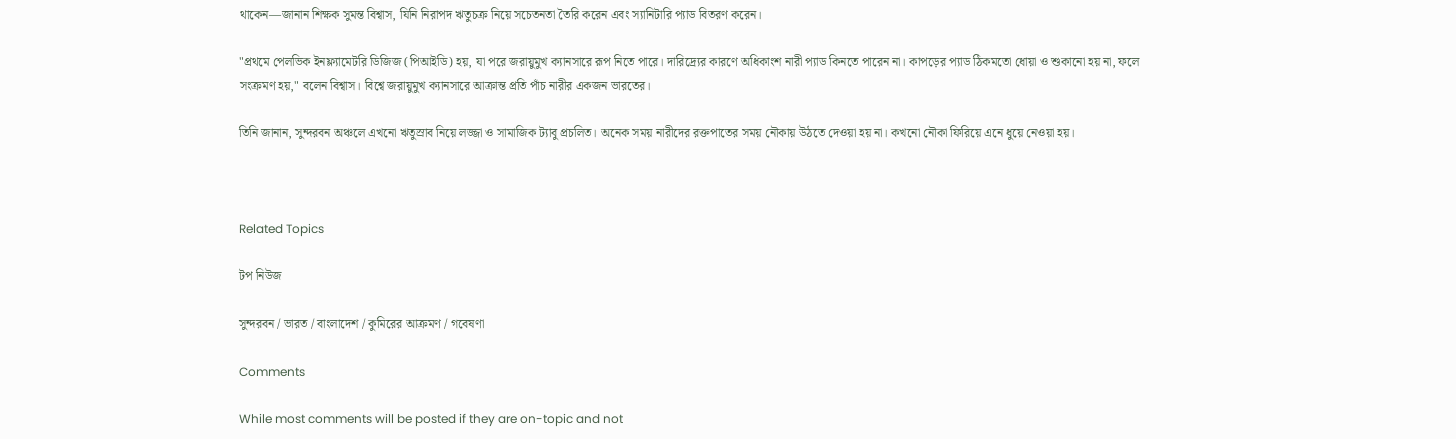থাকেন—জানান শিক্ষক সুমন্ত বিশ্বাস, যিনি নিরাপদ ঋতুচক্র নিয়ে সচেতনতা তৈরি করেন এবং স্যানিটারি প্যাড বিতরণ করেন।

"প্রথমে পেলভিক ইনফ্ল্যামেটরি ডিজিজ (পিআইডি) হয়, যা পরে জরায়ুমুখ ক্যানসারে রূপ নিতে পারে। দারিদ্র্যের কারণে অধিকাংশ নারী প্যাড কিনতে পারেন না। কাপড়ের প্যাড ঠিকমতো ধোয়া ও শুকানো হয় না, ফলে সংক্রমণ হয়," বলেন বিশ্বাস। বিশ্বে জরায়ুমুখ ক্যানসারে আক্রান্ত প্রতি পাঁচ নারীর একজন ভারতের।

তিনি জানান, সুন্দরবন অঞ্চলে এখনো ঋতুস্রাব নিয়ে লজ্জা ও সামাজিক ট্যাবু প্রচলিত। অনেক সময় নারীদের রক্তপাতের সময় নৌকায় উঠতে দেওয়া হয় না। কখনো নৌকা ফিরিয়ে এনে ধুয়ে নেওয়া হয়।



Related Topics

টপ নিউজ

সুন্দরবন / ভারত / বাংলাদেশ / কুমিরের আক্রমণ / গবেষণা

Comments

While most comments will be posted if they are on-topic and not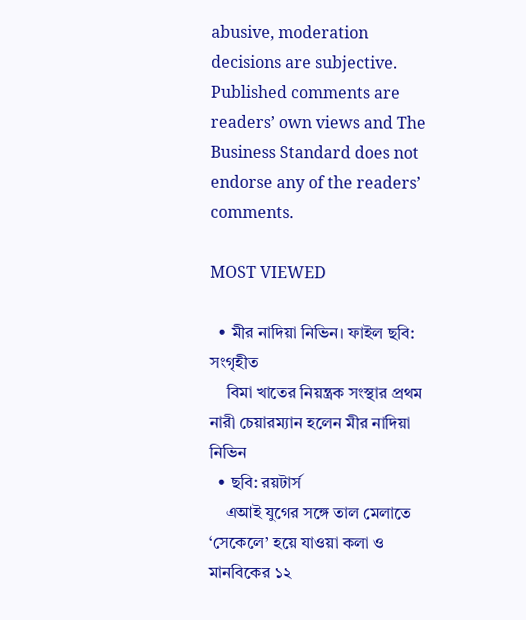abusive, moderation decisions are subjective. Published comments are readers’ own views and The Business Standard does not endorse any of the readers’ comments.

MOST VIEWED

  • মীর নাদিয়া নিভিন। ফাইল ছবি: সংগৃহীত
    বিমা খাতের নিয়ন্ত্রক সংস্থার প্রথম নারী চেয়ারম্যান হলেন মীর নাদিয়া নিভিন
  • ছবি: রয়টার্স
    এআই যুগের সঙ্গে তাল মেলাতে ‘সেকেলে’ হয়ে যাওয়া কলা ও মানবিকের ১২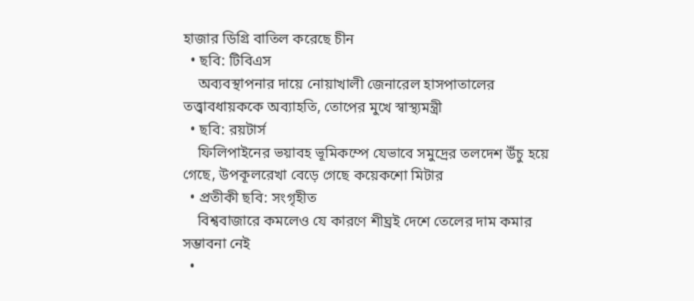হাজার ডিগ্রি বাতিল করেছে চীন
  • ছবি: টিবিএস
    অব্যবস্থাপনার দায়ে নোয়াখালী জেনারেল হাসপাতালের তত্ত্বাবধায়ককে অব্যাহতি, তোপের মুখে স্বাস্থ্যমন্ত্রী
  • ছবি: রয়টার্স
    ফিলিপাইনের ভয়াবহ ভূমিকম্পে যেভাবে সমুদ্রের তলদেশ উঁচু হয়ে গেছে, উপকূলরেখা বেড়ে গেছে কয়েকশো মিটার
  • প্রতীকী ছবি: সংগৃহীত
    বিশ্ববাজারে কমলেও যে কারণে শীঘ্রই দেশে তেলের দাম কমার সম্ভাবনা নেই
  •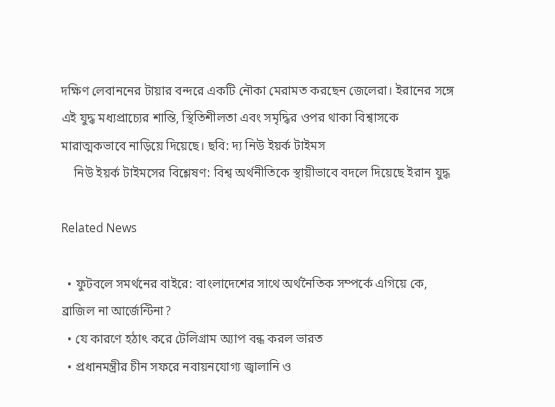দক্ষিণ লেবাননের টায়ার বন্দরে একটি নৌকা মেরামত করছেন জেলেরা। ইরানের সঙ্গে এই যুদ্ধ মধ্যপ্রাচ্যের শান্তি, স্থিতিশীলতা এবং সমৃদ্ধির ওপর থাকা বিশ্বাসকে মারাত্মকভাবে নাড়িয়ে দিয়েছে। ছবি: দ্য নিউ ইয়র্ক টাইমস
    নিউ ইয়র্ক টাইমসের বিশ্লেষণ: বিশ্ব অর্থনীতিকে স্থায়ীভাবে বদলে দিয়েছে ইরান যুদ্ধ

Related News

  • ফুটবলে সমর্থনের বাইরে: বাংলাদেশের সাথে অর্থনৈতিক সম্পর্কে এগিয়ে কে, ব্রাজিল না আর্জেন্টিনা?
  • যে কারণে হঠাৎ করে টেলিগ্রাম অ্যাপ বন্ধ করল ভারত
  • প্রধানমন্ত্রীর চীন সফরে নবায়নযোগ্য জ্বালানি ও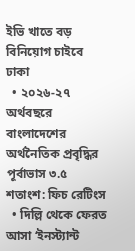ইভি খাতে বড় বিনিয়োগ চাইবে ঢাকা
  • ২০২৬-২৭ অর্থবছরে বাংলাদেশের অর্থনৈতিক প্রবৃদ্ধির পূর্বাভাস ৩.৫ শতাংশ: ফিচ রেটিংস
  • দিল্লি থেকে ফেরত আসা ‘ইনস্ট্যান্ট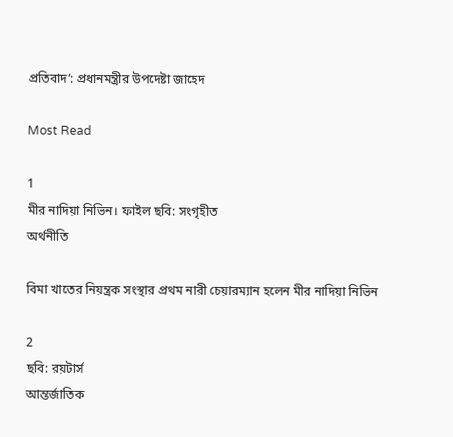প্রতিবাদ’: প্রধানমন্ত্রীর উপদেষ্টা জাহেদ

Most Read

1
মীর নাদিয়া নিভিন। ফাইল ছবি: সংগৃহীত
অর্থনীতি

বিমা খাতের নিয়ন্ত্রক সংস্থার প্রথম নারী চেয়ারম্যান হলেন মীর নাদিয়া নিভিন

2
ছবি: রয়টার্স
আন্তর্জাতিক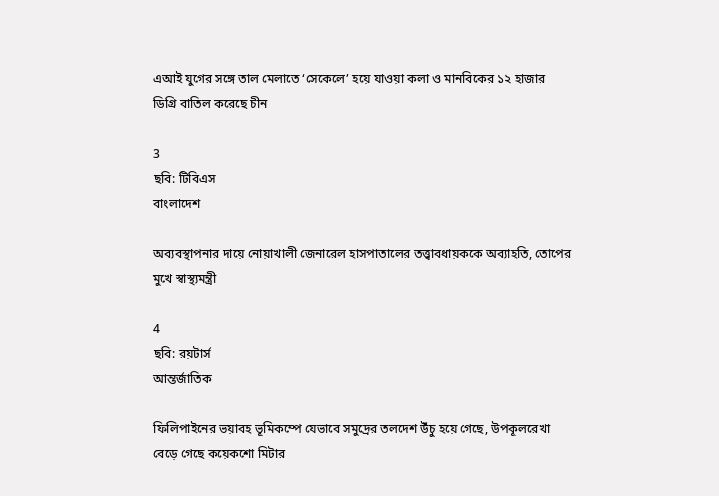এআই যুগের সঙ্গে তাল মেলাতে ‘সেকেলে’ হয়ে যাওয়া কলা ও মানবিকের ১২ হাজার ডিগ্রি বাতিল করেছে চীন

3
ছবি: টিবিএস
বাংলাদেশ

অব্যবস্থাপনার দায়ে নোয়াখালী জেনারেল হাসপাতালের তত্ত্বাবধায়ককে অব্যাহতি, তোপের মুখে স্বাস্থ্যমন্ত্রী

4
ছবি: রয়টার্স
আন্তর্জাতিক

ফিলিপাইনের ভয়াবহ ভূমিকম্পে যেভাবে সমুদ্রের তলদেশ উঁচু হয়ে গেছে, উপকূলরেখা বেড়ে গেছে কয়েকশো মিটার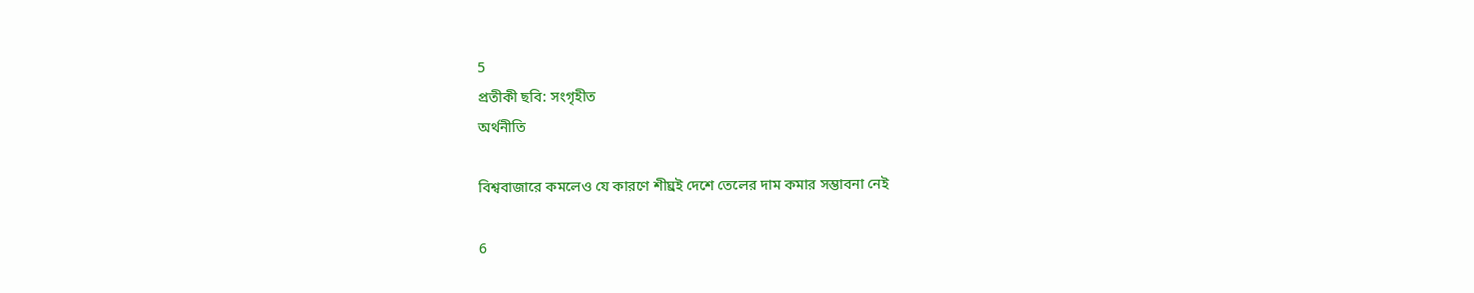5
প্রতীকী ছবি: সংগৃহীত
অর্থনীতি

বিশ্ববাজারে কমলেও যে কারণে শীঘ্রই দেশে তেলের দাম কমার সম্ভাবনা নেই

6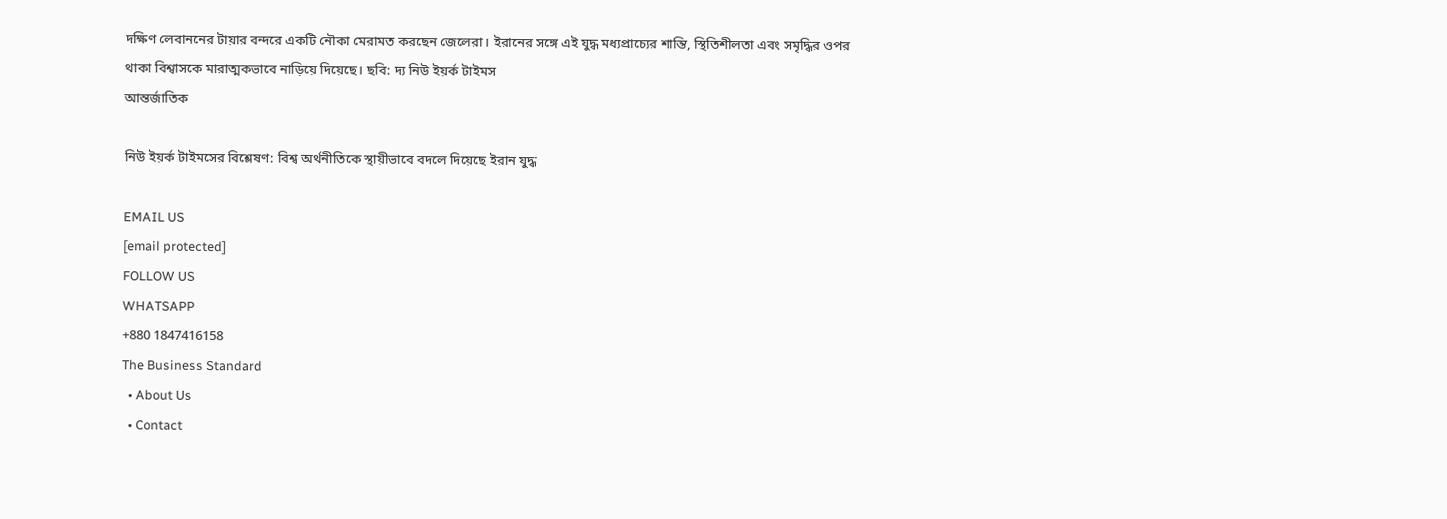দক্ষিণ লেবাননের টায়ার বন্দরে একটি নৌকা মেরামত করছেন জেলেরা। ইরানের সঙ্গে এই যুদ্ধ মধ্যপ্রাচ্যের শান্তি, স্থিতিশীলতা এবং সমৃদ্ধির ওপর থাকা বিশ্বাসকে মারাত্মকভাবে নাড়িয়ে দিয়েছে। ছবি: দ্য নিউ ইয়র্ক টাইমস
আন্তর্জাতিক

নিউ ইয়র্ক টাইমসের বিশ্লেষণ: বিশ্ব অর্থনীতিকে স্থায়ীভাবে বদলে দিয়েছে ইরান যুদ্ধ

EMAIL US
[email protected]
FOLLOW US
WHATSAPP
+880 1847416158
The Business Standard
  • About Us
  • Contact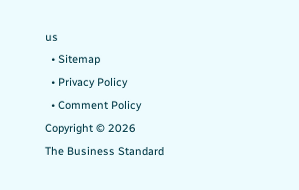us
  • Sitemap
  • Privacy Policy
  • Comment Policy
Copyright © 2026
The Business Standard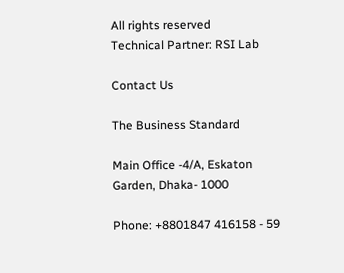All rights reserved
Technical Partner: RSI Lab

Contact Us

The Business Standard

Main Office -4/A, Eskaton Garden, Dhaka- 1000

Phone: +8801847 416158 - 59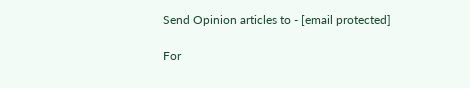Send Opinion articles to - [email protected]

For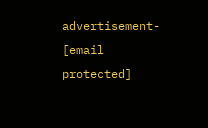advertisement- [email protected]